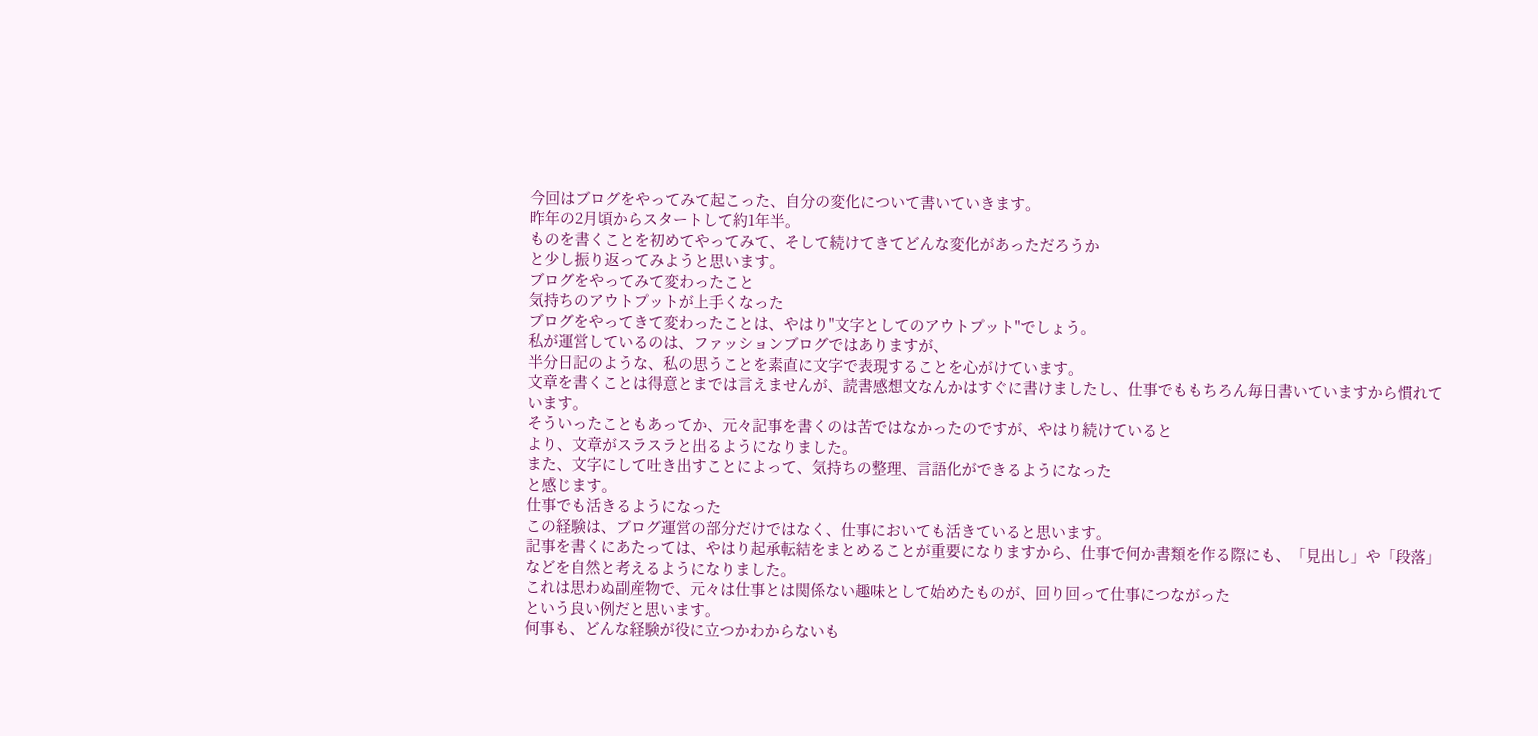今回はブログをやってみて起こった、自分の変化について書いていきます。
昨年の2月頃からスタートして約1年半。
ものを書くことを初めてやってみて、そして続けてきてどんな変化があっただろうか
と少し振り返ってみようと思います。
ブログをやってみて変わったこと
気持ちのアウトプットが上手くなった
ブログをやってきて変わったことは、やはり"文字としてのアウトプット"でしょう。
私が運営しているのは、ファッションブログではありますが、
半分日記のような、私の思うことを素直に文字で表現することを心がけています。
文章を書くことは得意とまでは言えませんが、読書感想文なんかはすぐに書けましたし、仕事でももちろん毎日書いていますから慣れています。
そういったこともあってか、元々記事を書くのは苦ではなかったのですが、やはり続けていると
より、文章がスラスラと出るようになりました。
また、文字にして吐き出すことによって、気持ちの整理、言語化ができるようになった
と感じます。
仕事でも活きるようになった
この経験は、ブログ運営の部分だけではなく、仕事においても活きていると思います。
記事を書くにあたっては、やはり起承転結をまとめることが重要になりますから、仕事で何か書類を作る際にも、「見出し」や「段落」
などを自然と考えるようになりました。
これは思わぬ副産物で、元々は仕事とは関係ない趣味として始めたものが、回り回って仕事につながった
という良い例だと思います。
何事も、どんな経験が役に立つかわからないも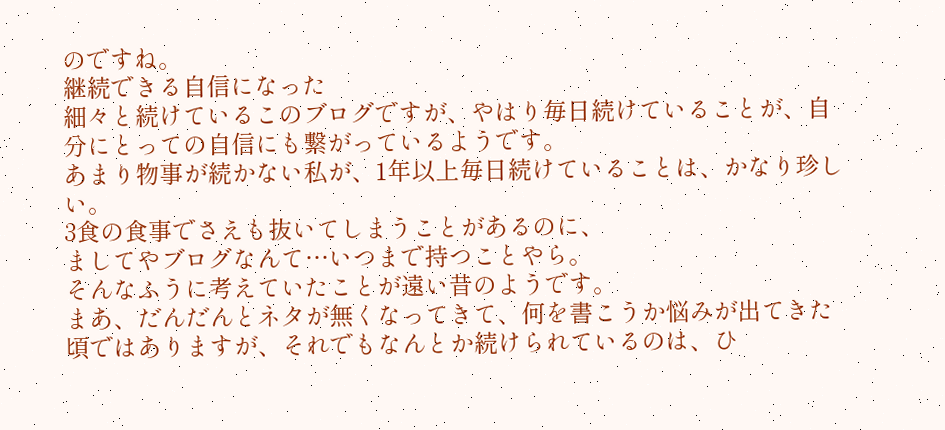のですね。
継続できる自信になった
細々と続けているこのブログですが、やはり毎日続けていることが、自分にとっての自信にも繋がっているようです。
あまり物事が続かない私が、1年以上毎日続けていることは、かなり珍しい。
3食の食事でさえも抜いてしまうことがあるのに、
ましてやブログなんて…いつまで持つことやら。
そんなふうに考えていたことが遠い昔のようです。
まあ、だんだんとネタが無くなってきて、何を書こうか悩みが出てきた頃ではありますが、それでもなんとか続けられているのは、ひ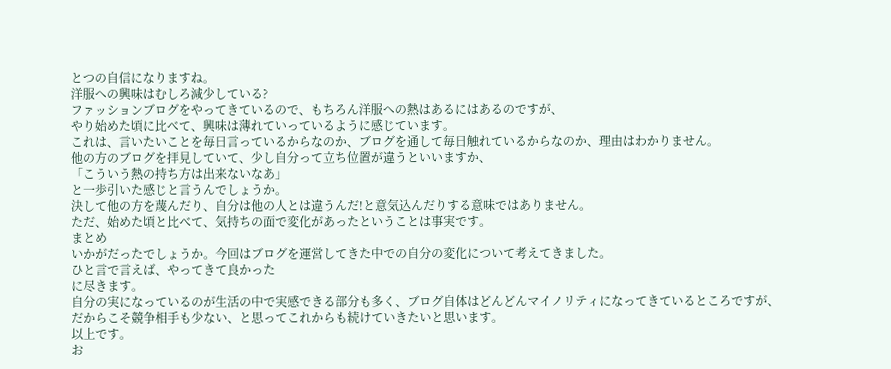とつの自信になりますね。
洋服への興味はむしろ減少している?
ファッションブログをやってきているので、もちろん洋服への熱はあるにはあるのですが、
やり始めた頃に比べて、興味は薄れていっているように感じています。
これは、言いたいことを毎日言っているからなのか、ブログを通して毎日触れているからなのか、理由はわかりません。
他の方のブログを拝見していて、少し自分って立ち位置が違うといいますか、
「こういう熱の持ち方は出来ないなあ」
と一歩引いた感じと言うんでしょうか。
決して他の方を蔑んだり、自分は他の人とは違うんだ!と意気込んだりする意味ではありません。
ただ、始めた頃と比べて、気持ちの面で変化があったということは事実です。
まとめ
いかがだったでしょうか。今回はブログを運営してきた中での自分の変化について考えてきました。
ひと言で言えば、やってきて良かった
に尽きます。
自分の実になっているのが生活の中で実感できる部分も多く、ブログ自体はどんどんマイノリティになってきているところですが、
だからこそ競争相手も少ない、と思ってこれからも続けていきたいと思います。
以上です。
お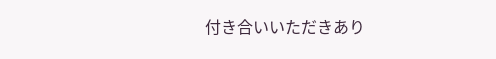付き合いいただきあり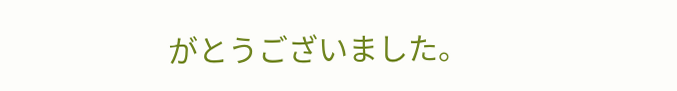がとうございました。